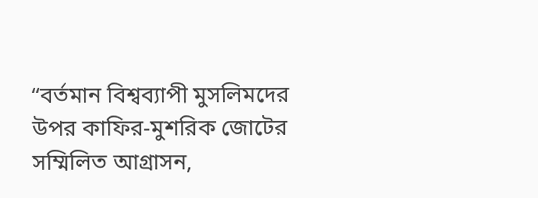“বর্তমান বিশ্বব্যাপী মুসলিমদের উপর কাফির-মুশরিক জোটের সম্মিলিত আগ্রাসন,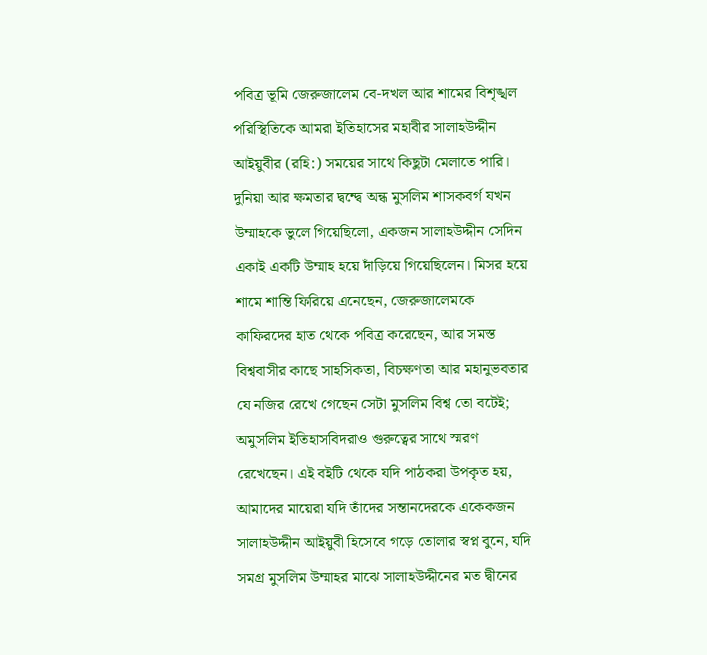পবিত্র ভূমি জেরুজালেম বে-দখল আর শামের বিশৃঙ্খল পরিস্থিতিকে আমরা ইতিহাসের মহাবীর সালাহউদ্দীন আইয়ুবীর (রহি:) সময়ের সাথে কিছুটা মেলাতে পারি। দুনিয়া আর ক্ষমতার দ্বন্দ্বে অন্ধ মুসলিম শাসকবর্গ যখন উম্মাহকে ভুলে গিয়েছিলো, একজন সালাহউদ্দীন সেদিন একাই একটি উম্মাহ হয়ে দাঁড়িয়ে গিয়েছিলেন। মিসর হয়ে শামে শান্তি ফিরিয়ে এনেছেন, জেরুজালেমকে কাফিরদের হাত থেকে পবিত্র করেছেন, আর সমস্ত বিশ্ববাসীর কাছে সাহসিকতা, বিচক্ষণতা আর মহানুভবতার যে নজির রেখে গেছেন সেটা মুসলিম বিশ্ব তো বটেই; অমুসলিম ইতিহাসবিদরাও গুরুত্বের সাথে স্মরণ রেখেছেন। এই বইটি থেকে যদি পাঠকরা উপকৃত হয়, আমাদের মায়েরা যদি তাঁদের সন্তানদেরকে একেকজন সালাহউদ্দীন আইয়ুবী হিসেবে গড়ে তোলার স্বপ্ন বুনে, যদি সমগ্র মুসলিম উম্মাহর মাঝে সালাহউদ্দীনের মত দ্বীনের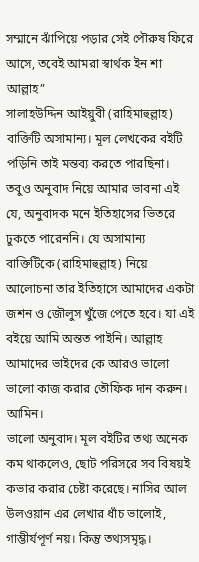সম্মানে ঝাঁপিয়ে পড়ার সেই পৌরুষ ফিরে আসে, তবেই আমরা স্বার্থক ইন শা আল্লাহ”
সালাহউদ্দিন আইয়ুবী (রাহিমাহুল্লাহ) বাক্তিটি অসামান্য। মূল লেখকের বইটি পড়িনি তাই মন্তব্য করতে পারছিনা। তবুও অনুবাদ নিয়ে আমার ভাবনা এই যে, অনুবাদক মনে ইতিহাসের ভিতরে ঢুকতে পারেননি। যে অসামান্য বাক্তিটিকে (রাহিমাহুল্লাহ) নিয়ে আলোচনা তার ইতিহাসে আমাদের একটা জশন ও জৌলুস খুঁজে পেতে হবে। যা এই বইয়ে আমি অন্তত পাইনি। আল্লাহ আমাদের ভাইদের কে আরও ভালো ভালো কাজ করার তৌফিক দান করুন। আমিন।
ভালো অনুবাদ। মূল বইটির তথ্য অনেক কম থাকলেও, ছোট পরিসরে সব বিষয়ই কভার করার চেষ্টা করেছে। নাসির আল উলওয়ান এর লেখার ধাঁচ ভালোই, গাম্ভীর্যপূর্ণ নয়। কিন্তু তথ্যসমৃদ্ধ।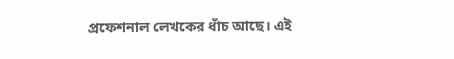প্রফেশনাল লেখকের ধাঁচ আছে। এই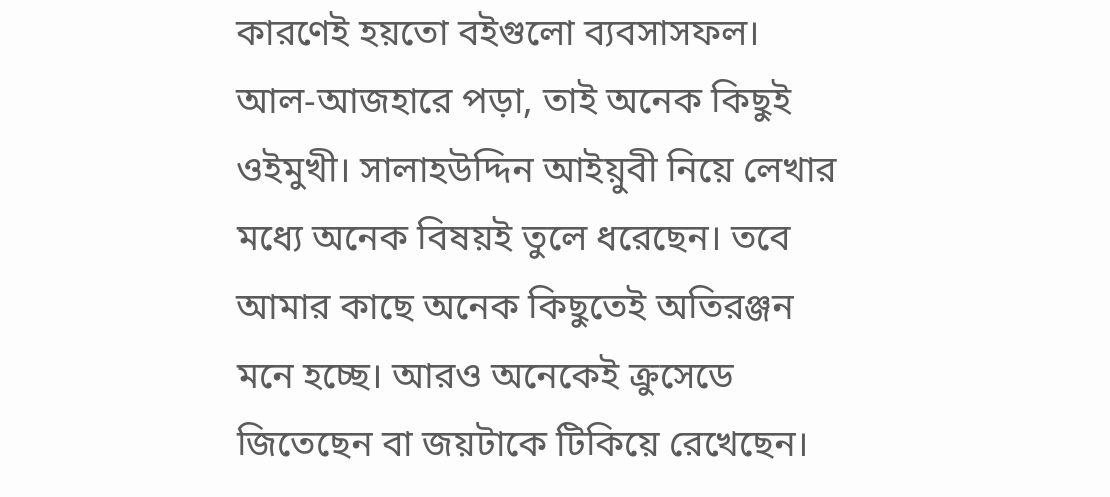কারণেই হয়তো বইগুলো ব্যবসাসফল। আল-আজহারে পড়া, তাই অনেক কিছুই ওইমুখী। সালাহউদ্দিন আইয়ুবী নিয়ে লেখার মধ্যে অনেক বিষয়ই তুলে ধরেছেন। তবে আমার কাছে অনেক কিছুতেই অতিরঞ্জন মনে হচ্ছে। আরও অনেকেই ক্রুসেডে জিতেছেন বা জয়টাকে টিকিয়ে রেখেছেন।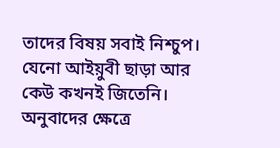তাদের বিষয় সবাই নিশ্চুপ। যেনো আইয়ুবী ছাড়া আর কেউ কখনই জিতেনি। অনুবাদের ক্ষেত্রে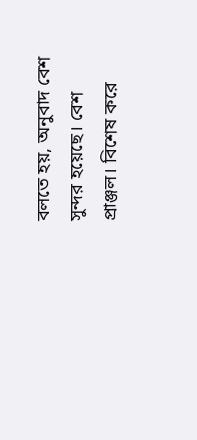বলতে হয়, অনুবাদ বেশ সুন্দর হয়েছে। বেশ প্রাঞ্জল। বিশেষ করে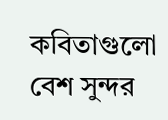কবিতাগুলো বেশ সুন্দর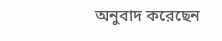অনুবাদ করেছেন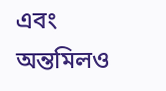এবং অন্তমিলও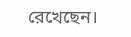রেখেছেন।